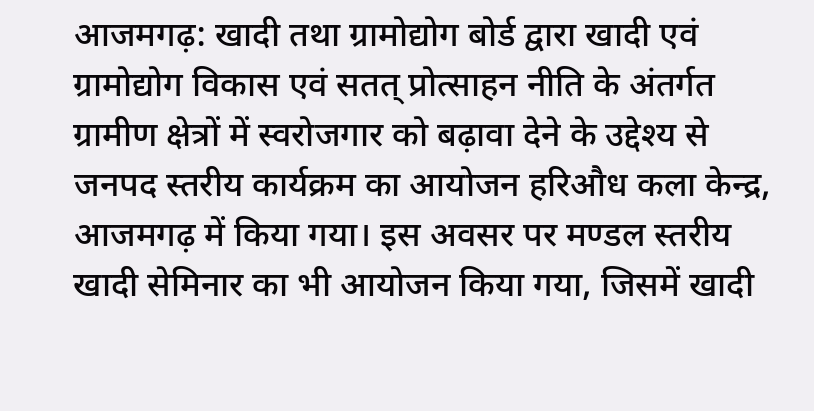आजमगढ़: खादी तथा ग्रामोद्योग बोर्ड द्वारा खादी एवं ग्रामोद्योग विकास एवं सतत् प्रोत्साहन नीति के अंतर्गत ग्रामीण क्षेत्रों में स्वरोजगार को बढ़ावा देने के उद्देश्य से जनपद स्तरीय कार्यक्रम का आयोजन हरिऔध कला केन्द्र, आजमगढ़ में किया गया। इस अवसर पर मण्डल स्तरीय खादी सेमिनार का भी आयोजन किया गया, जिसमें खादी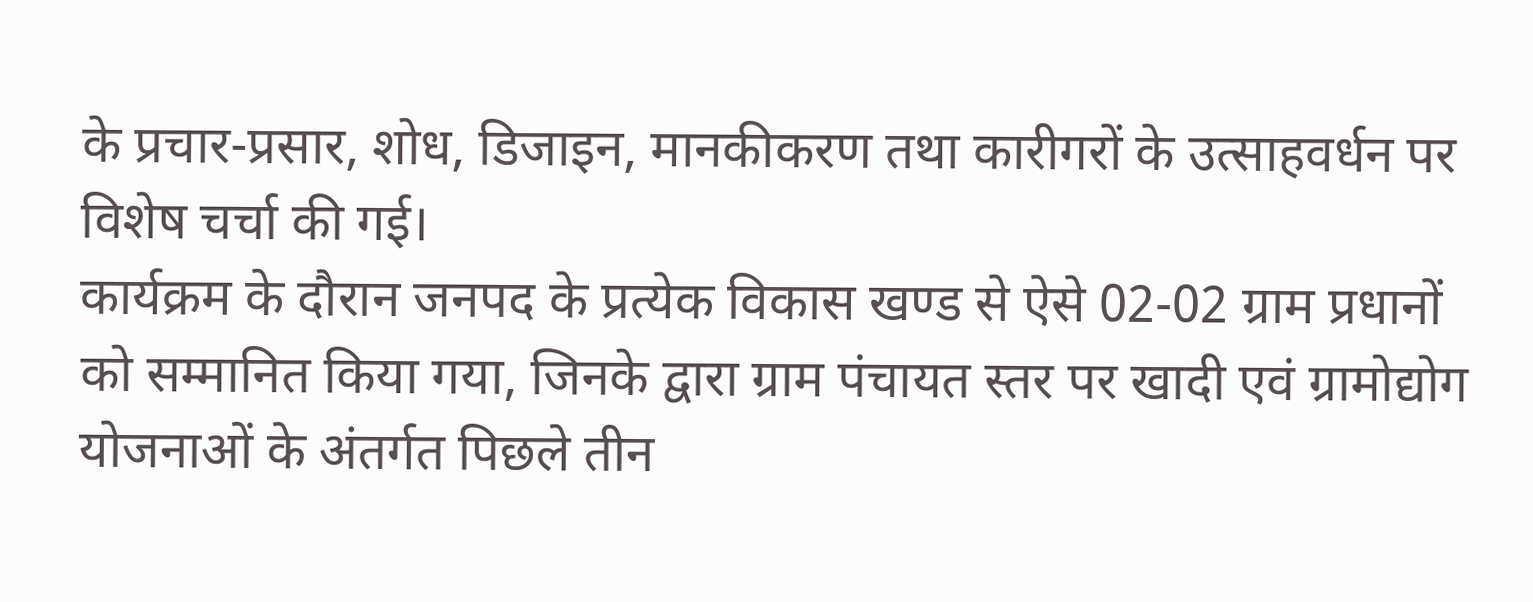के प्रचार-प्रसार, शोध, डिजाइन, मानकीकरण तथा कारीगरों के उत्साहवर्धन पर विशेष चर्चा की गई।
कार्यक्रम के दौरान जनपद के प्रत्येक विकास खण्ड से ऐसे 02-02 ग्राम प्रधानों को सम्मानित किया गया, जिनके द्वारा ग्राम पंचायत स्तर पर खादी एवं ग्रामोद्योग योजनाओं के अंतर्गत पिछले तीन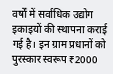वर्षों में सर्वाधिक उद्योग इकाइयों की स्थापना कराई गई है। इन ग्राम प्रधानों को पुरस्कार स्वरूप ₹2000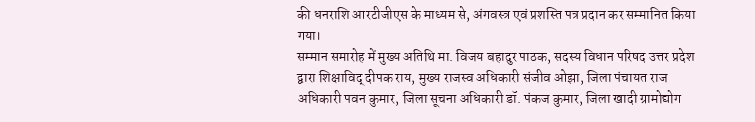की धनराशि आरटीजीएस के माध्यम से, अंगवस्त्र एवं प्रशस्ति पत्र प्रदान कर सम्मानित किया गया।
सम्मान समारोह में मुख्य अतिथि मा. विजय बहादुर पाठक, सदस्य विधान परिषद उत्तर प्रदेश द्वारा शिक्षाविद् दीपक राय, मुख्य राजस्व अधिकारी संजीव ओझा, जिला पंचायत राज अधिकारी पवन कुमार, जिला सूचना अधिकारी डॉ. पंकज कुमार, जिला खादी ग्रामोद्योग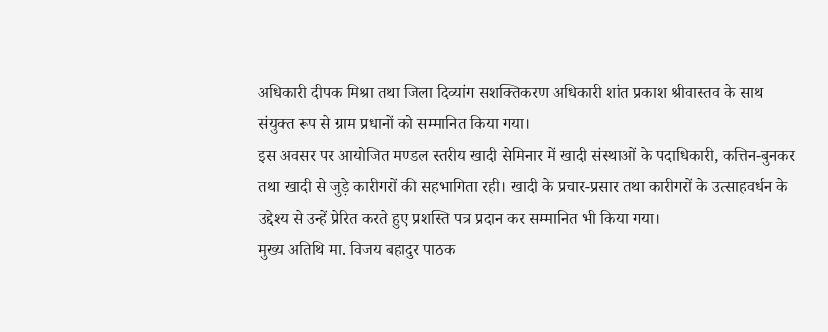अधिकारी दीपक मिश्रा तथा जिला दिव्यांग सशक्तिकरण अधिकारी शांत प्रकाश श्रीवास्तव के साथ संयुक्त रूप से ग्राम प्रधानों को सम्मानित किया गया।
इस अवसर पर आयोजित मण्डल स्तरीय खादी सेमिनार में खादी संस्थाओं के पदाधिकारी, कत्तिन-बुनकर तथा खादी से जुड़े कारीगरों की सहभागिता रही। खादी के प्रचार-प्रसार तथा कारीगरों के उत्साहवर्धन के उद्देश्य से उन्हें प्रेरित करते हुए प्रशस्ति पत्र प्रदान कर सम्मानित भी किया गया।
मुख्य अतिथि मा. विजय बहादुर पाठक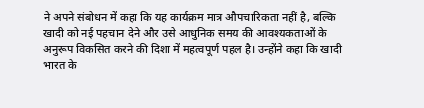ने अपने संबोधन में कहा कि यह कार्यक्रम मात्र औपचारिकता नहीं है, बल्कि खादी को नई पहचान देने और उसे आधुनिक समय की आवश्यकताओं के अनुरूप विकसित करने की दिशा में महत्वपूर्ण पहल है। उन्होंने कहा कि खादी भारत के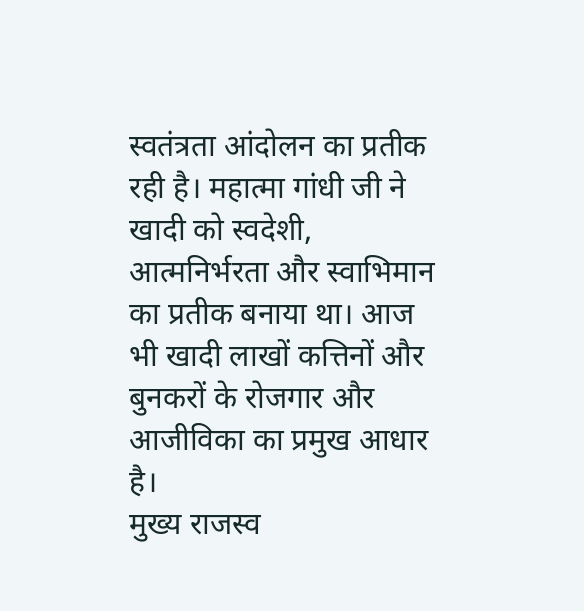स्वतंत्रता आंदोलन का प्रतीक रही है। महात्मा गांधी जी ने खादी को स्वदेशी, आत्मनिर्भरता और स्वाभिमान का प्रतीक बनाया था। आज भी खादी लाखों कत्तिनों और बुनकरों के रोजगार और आजीविका का प्रमुख आधार है।
मुख्य राजस्व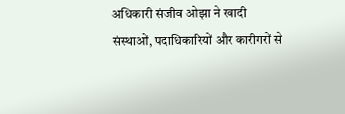अधिकारी संजीव ओझा ने खादी संस्थाओं, पदाधिकारियों और कारीगरों से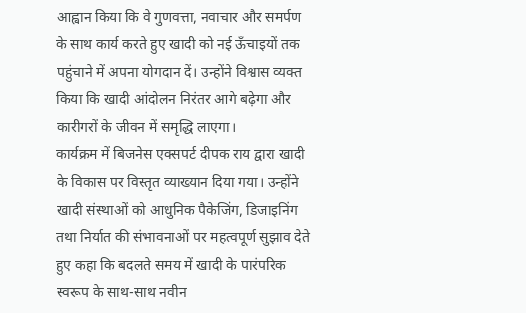आह्वान किया कि वे गुणवत्ता, नवाचार और समर्पण के साथ कार्य करते हुए खादी को नई ऊँचाइयों तक पहुंचाने में अपना योगदान दें। उन्होंने विश्वास व्यक्त किया कि खादी आंदोलन निरंतर आगे बढ़ेगा और कारीगरों के जीवन में समृद्धि लाएगा।
कार्यक्रम में बिजनेस एक्सपर्ट दीपक राय द्वारा खादी के विकास पर विस्तृत व्याख्यान दिया गया। उन्होंने खादी संस्थाओं को आधुनिक पैकेजिंग, डिजाइनिंग तथा निर्यात की संभावनाओं पर महत्वपूर्ण सुझाव देते हुए कहा कि बदलते समय में खादी के पारंपरिक स्वरूप के साथ-साथ नवीन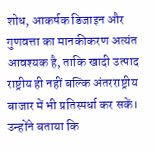शोध, आकर्षक डिजाइन और गुणवत्ता का मानकीकरण अत्यंत आवश्यक है, ताकि खादी उत्पाद राष्ट्रीय ही नहीं बल्कि अंतरराष्ट्रीय बाजार में भी प्रतिस्पर्धा कर सकें। उन्होंने बताया कि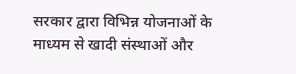सरकार द्वारा विभिन्न योजनाओं के माध्यम से खादी संस्थाओं और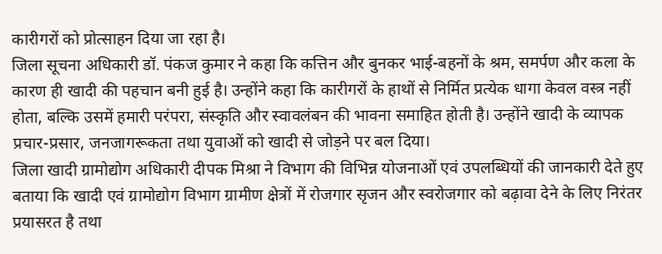कारीगरों को प्रोत्साहन दिया जा रहा है।
जिला सूचना अधिकारी डॉ. पंकज कुमार ने कहा कि कत्तिन और बुनकर भाई-बहनों के श्रम, समर्पण और कला के कारण ही खादी की पहचान बनी हुई है। उन्होंने कहा कि कारीगरों के हाथों से निर्मित प्रत्येक धागा केवल वस्त्र नहीं होता, बल्कि उसमें हमारी परंपरा, संस्कृति और स्वावलंबन की भावना समाहित होती है। उन्होंने खादी के व्यापक प्रचार-प्रसार, जनजागरूकता तथा युवाओं को खादी से जोड़ने पर बल दिया।
जिला खादी ग्रामोद्योग अधिकारी दीपक मिश्रा ने विभाग की विभिन्न योजनाओं एवं उपलब्धियों की जानकारी देते हुए बताया कि खादी एवं ग्रामोद्योग विभाग ग्रामीण क्षेत्रों में रोजगार सृजन और स्वरोजगार को बढ़ावा देने के लिए निरंतर प्रयासरत है तथा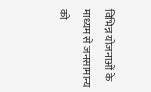विभिन्न योजनाओं के माध्यम से जनसामान्य को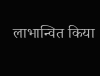लाभान्वित किया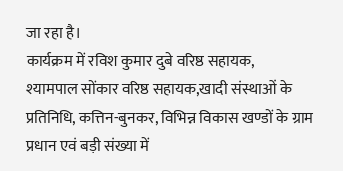जा रहा है।
कार्यक्रम में रविश कुमार दुबे वरिष्ठ सहायक,
श्यामपाल सोंकार वरिष्ठ सहायक,खादी संस्थाओं के प्रतिनिधि, कत्तिन-बुनकर, विभिन्न विकास खण्डों के ग्राम प्रधान एवं बड़ी संख्या में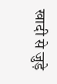खादी से जुड़े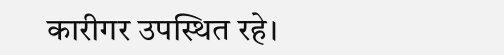कारीगर उपस्थित रहे।